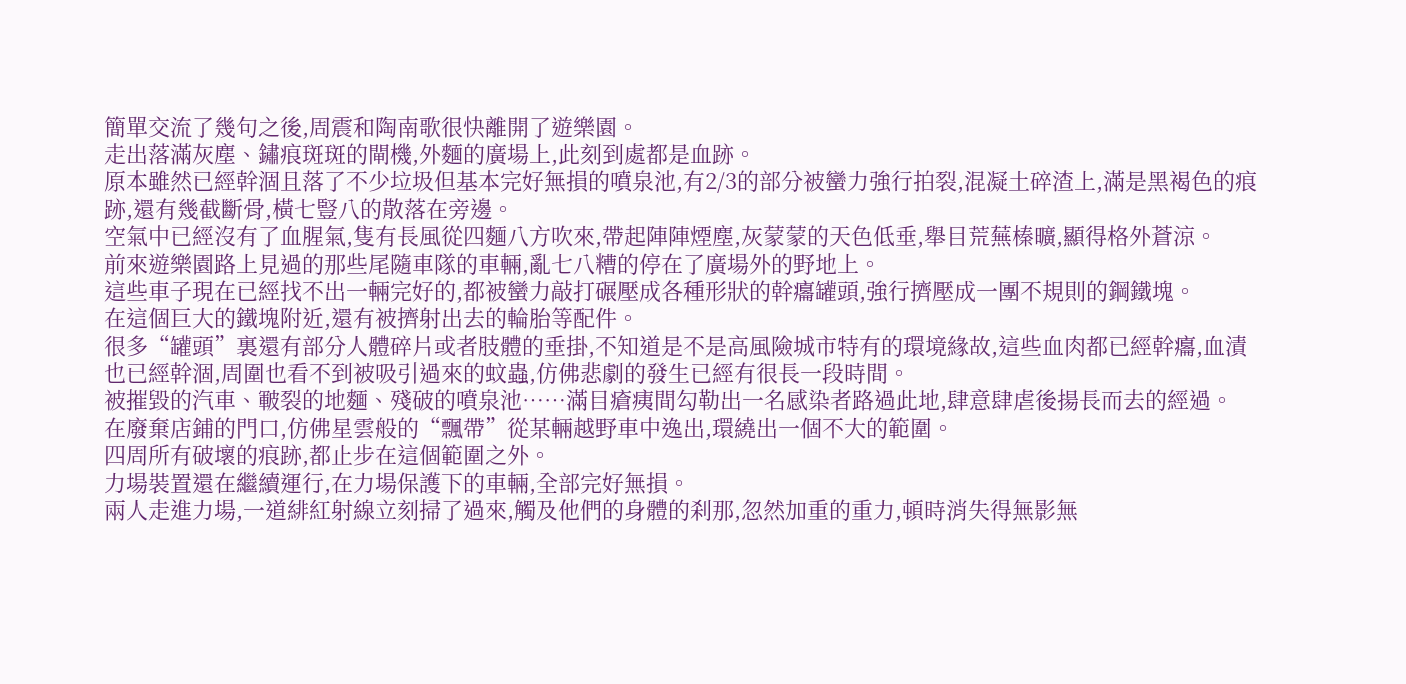簡單交流了幾句之後,周震和陶南歌很快離開了遊樂園。
走出落滿灰塵、鏽痕斑斑的閘機,外麵的廣場上,此刻到處都是血跡。
原本雖然已經幹涸且落了不少垃圾但基本完好無損的噴泉池,有2/3的部分被蠻力強行拍裂,混凝土碎渣上,滿是黑褐色的痕跡,還有幾截斷骨,橫七豎八的散落在旁邊。
空氣中已經沒有了血腥氣,隻有長風從四麵八方吹來,帶起陣陣煙塵,灰蒙蒙的天色低垂,舉目荒蕪榛曠,顯得格外蒼涼。
前來遊樂園路上見過的那些尾隨車隊的車輛,亂七八糟的停在了廣場外的野地上。
這些車子現在已經找不出一輛完好的,都被蠻力敲打碾壓成各種形狀的幹癟罐頭,強行擠壓成一團不規則的鋼鐵塊。
在這個巨大的鐵塊附近,還有被擠射出去的輪胎等配件。
很多“罐頭”裏還有部分人體碎片或者肢體的垂掛,不知道是不是高風險城市特有的環境緣故,這些血肉都已經幹癟,血漬也已經幹涸,周圍也看不到被吸引過來的蚊蟲,仿佛悲劇的發生已經有很長一段時間。
被摧毀的汽車、皸裂的地麵、殘破的噴泉池……滿目瘡痍間勾勒出一名感染者路過此地,肆意肆虐後揚長而去的經過。
在廢棄店鋪的門口,仿佛星雲般的“飄帶”從某輛越野車中逸出,環繞出一個不大的範圍。
四周所有破壞的痕跡,都止步在這個範圍之外。
力場裝置還在繼續運行,在力場保護下的車輛,全部完好無損。
兩人走進力場,一道緋紅射線立刻掃了過來,觸及他們的身體的刹那,忽然加重的重力,頓時消失得無影無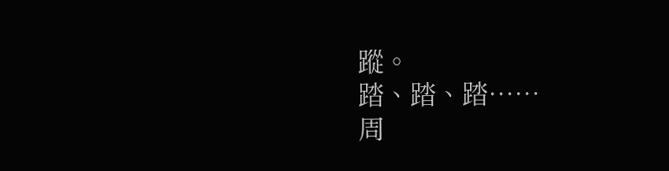蹤。
踏、踏、踏……
周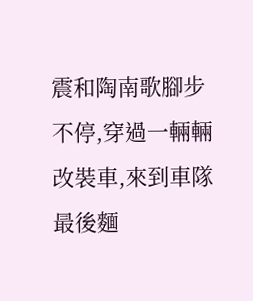震和陶南歌腳步不停,穿過一輛輛改裝車,來到車隊最後麵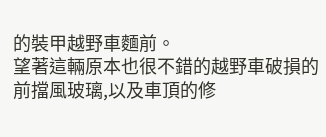的裝甲越野車麵前。
望著這輛原本也很不錯的越野車破損的前擋風玻璃,以及車頂的修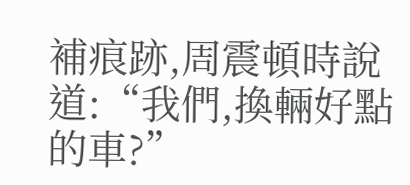補痕跡,周震頓時說道:“我們,換輛好點的車?”